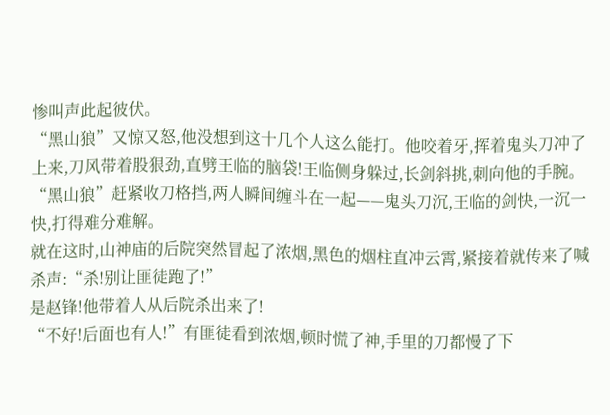惨叫声此起彼伏。
“黑山狼”又惊又怒,他没想到这十几个人这么能打。他咬着牙,挥着鬼头刀冲了上来,刀风带着股狠劲,直劈王临的脑袋!王临侧身躲过,长剑斜挑,刺向他的手腕。“黑山狼”赶紧收刀格挡,两人瞬间缠斗在一起——鬼头刀沉,王临的剑快,一沉一快,打得难分难解。
就在这时,山神庙的后院突然冒起了浓烟,黑色的烟柱直冲云霄,紧接着就传来了喊杀声:“杀!别让匪徒跑了!”
是赵锋!他带着人从后院杀出来了!
“不好!后面也有人!”有匪徒看到浓烟,顿时慌了神,手里的刀都慢了下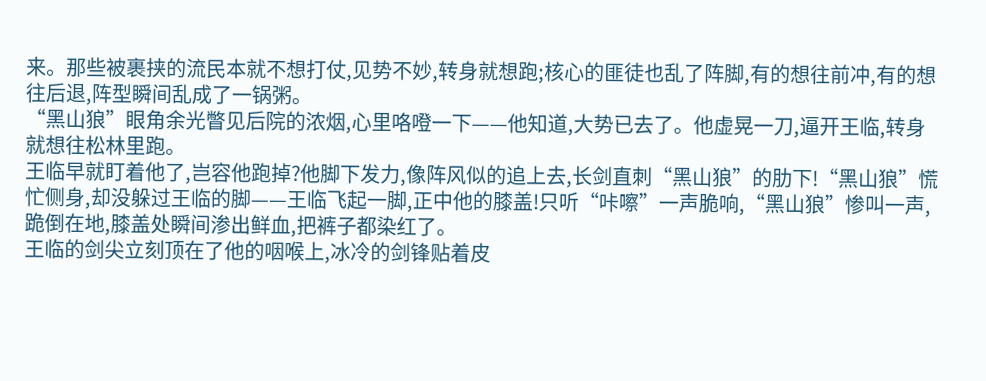来。那些被裹挟的流民本就不想打仗,见势不妙,转身就想跑;核心的匪徒也乱了阵脚,有的想往前冲,有的想往后退,阵型瞬间乱成了一锅粥。
“黑山狼”眼角余光瞥见后院的浓烟,心里咯噔一下——他知道,大势已去了。他虚晃一刀,逼开王临,转身就想往松林里跑。
王临早就盯着他了,岂容他跑掉?他脚下发力,像阵风似的追上去,长剑直刺“黑山狼”的肋下!“黑山狼”慌忙侧身,却没躲过王临的脚——王临飞起一脚,正中他的膝盖!只听“咔嚓”一声脆响,“黑山狼”惨叫一声,跪倒在地,膝盖处瞬间渗出鲜血,把裤子都染红了。
王临的剑尖立刻顶在了他的咽喉上,冰冷的剑锋贴着皮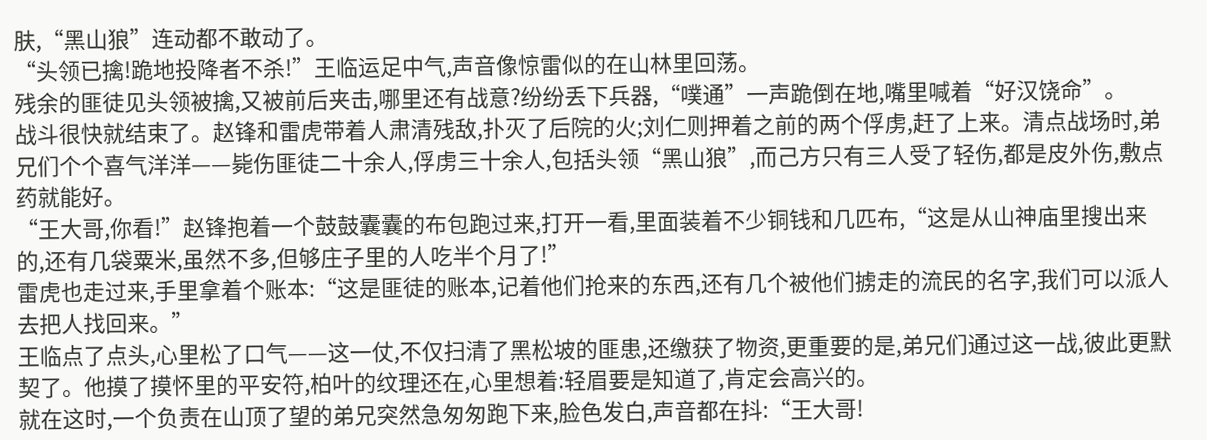肤,“黑山狼”连动都不敢动了。
“头领已擒!跪地投降者不杀!”王临运足中气,声音像惊雷似的在山林里回荡。
残余的匪徒见头领被擒,又被前后夹击,哪里还有战意?纷纷丢下兵器,“噗通”一声跪倒在地,嘴里喊着“好汉饶命”。
战斗很快就结束了。赵锋和雷虎带着人肃清残敌,扑灭了后院的火;刘仁则押着之前的两个俘虏,赶了上来。清点战场时,弟兄们个个喜气洋洋——毙伤匪徒二十余人,俘虏三十余人,包括头领“黑山狼”,而己方只有三人受了轻伤,都是皮外伤,敷点药就能好。
“王大哥,你看!”赵锋抱着一个鼓鼓囊囊的布包跑过来,打开一看,里面装着不少铜钱和几匹布,“这是从山神庙里搜出来的,还有几袋粟米,虽然不多,但够庄子里的人吃半个月了!”
雷虎也走过来,手里拿着个账本:“这是匪徒的账本,记着他们抢来的东西,还有几个被他们掳走的流民的名字,我们可以派人去把人找回来。”
王临点了点头,心里松了口气——这一仗,不仅扫清了黑松坡的匪患,还缴获了物资,更重要的是,弟兄们通过这一战,彼此更默契了。他摸了摸怀里的平安符,柏叶的纹理还在,心里想着:轻眉要是知道了,肯定会高兴的。
就在这时,一个负责在山顶了望的弟兄突然急匆匆跑下来,脸色发白,声音都在抖:“王大哥!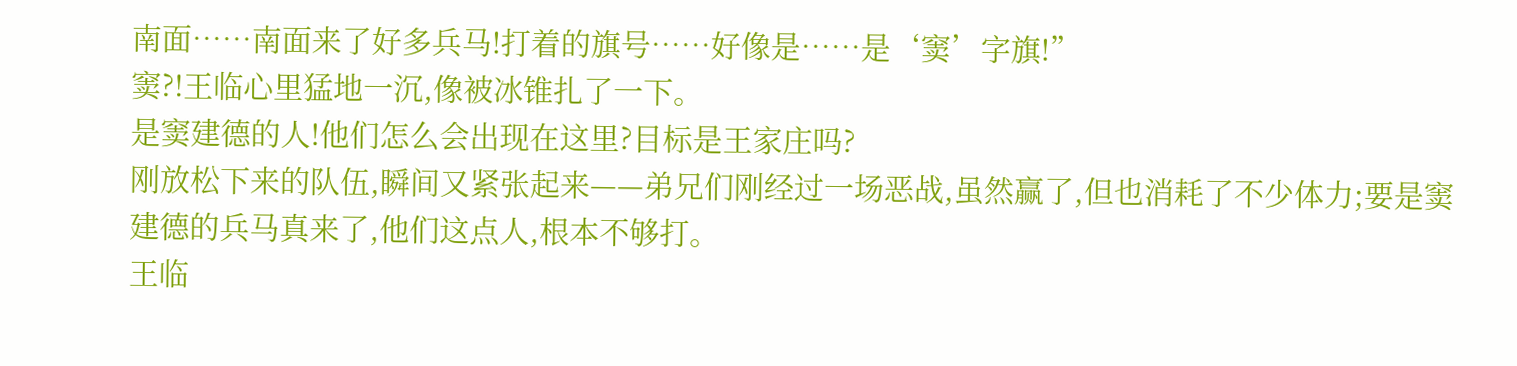南面……南面来了好多兵马!打着的旗号……好像是……是‘窦’字旗!”
窦?!王临心里猛地一沉,像被冰锥扎了一下。
是窦建德的人!他们怎么会出现在这里?目标是王家庄吗?
刚放松下来的队伍,瞬间又紧张起来——弟兄们刚经过一场恶战,虽然赢了,但也消耗了不少体力;要是窦建德的兵马真来了,他们这点人,根本不够打。
王临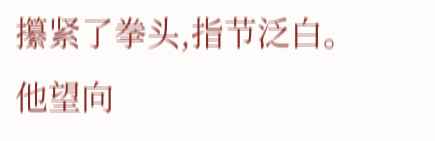攥紧了拳头,指节泛白。他望向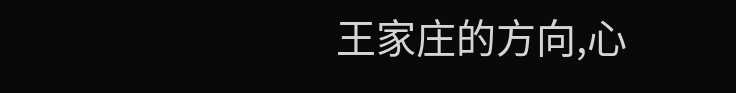王家庄的方向,心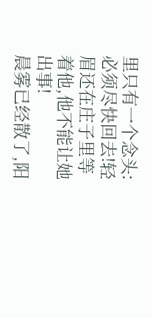里只有一个念头:必须尽快回去!轻眉还在庄子里等着他,他不能让她出事!
晨雾已经散了,阳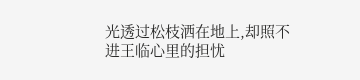光透过松枝洒在地上,却照不进王临心里的担忧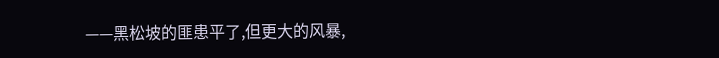——黑松坡的匪患平了,但更大的风暴,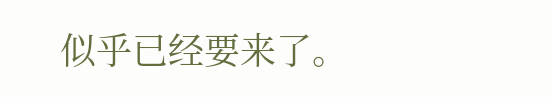似乎已经要来了。